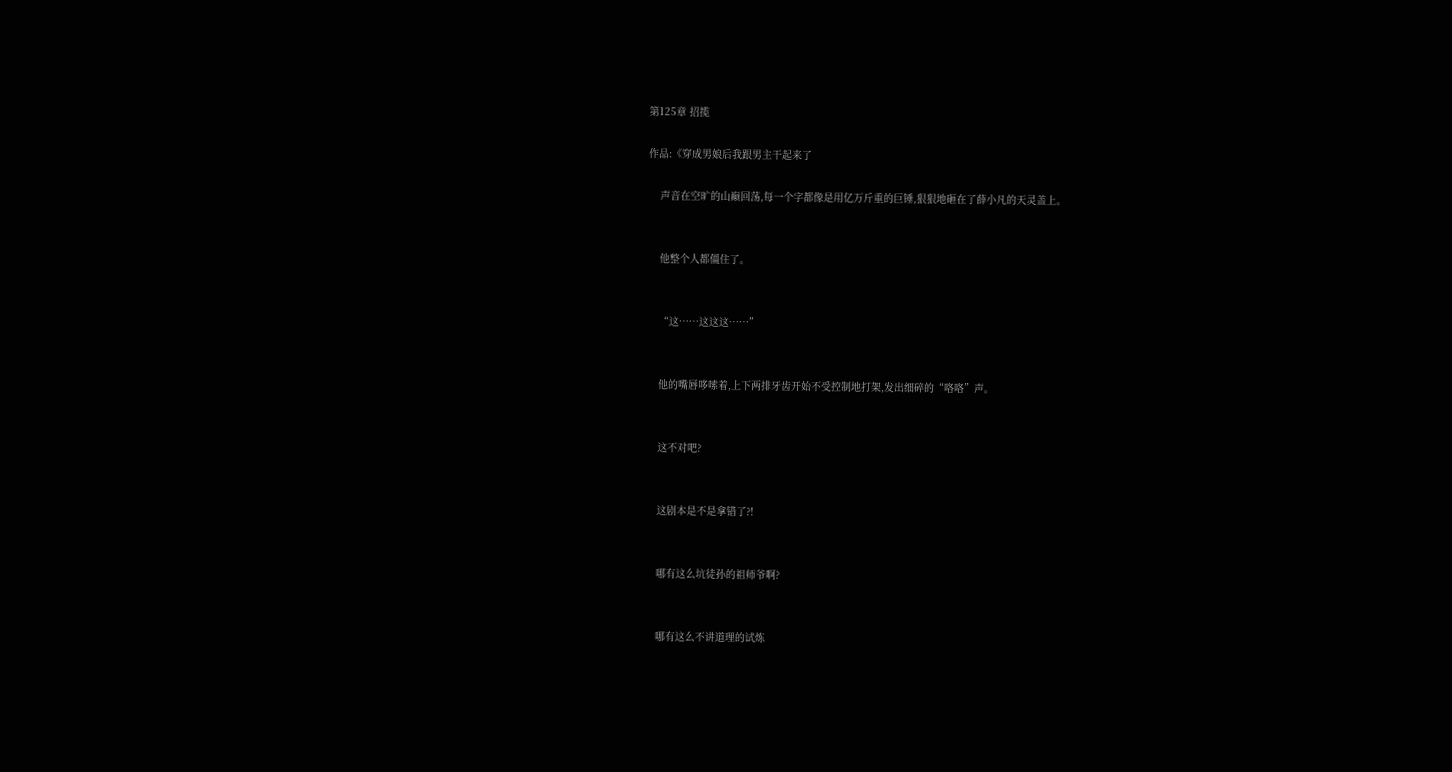第125章 招揽

作品:《穿成男娘后我跟男主干起来了

    声音在空旷的山巅回荡,每一个字都像是用亿万斤重的巨锤,狠狠地砸在了薛小凡的天灵盖上。


    他整个人都僵住了。


    “这……这这这……”


    他的嘴唇哆嗦着,上下两排牙齿开始不受控制地打架,发出细碎的“咯咯”声。


    这不对吧?


    这剧本是不是拿错了?!


    哪有这么坑徒孙的祖师爷啊?


    哪有这么不讲道理的试炼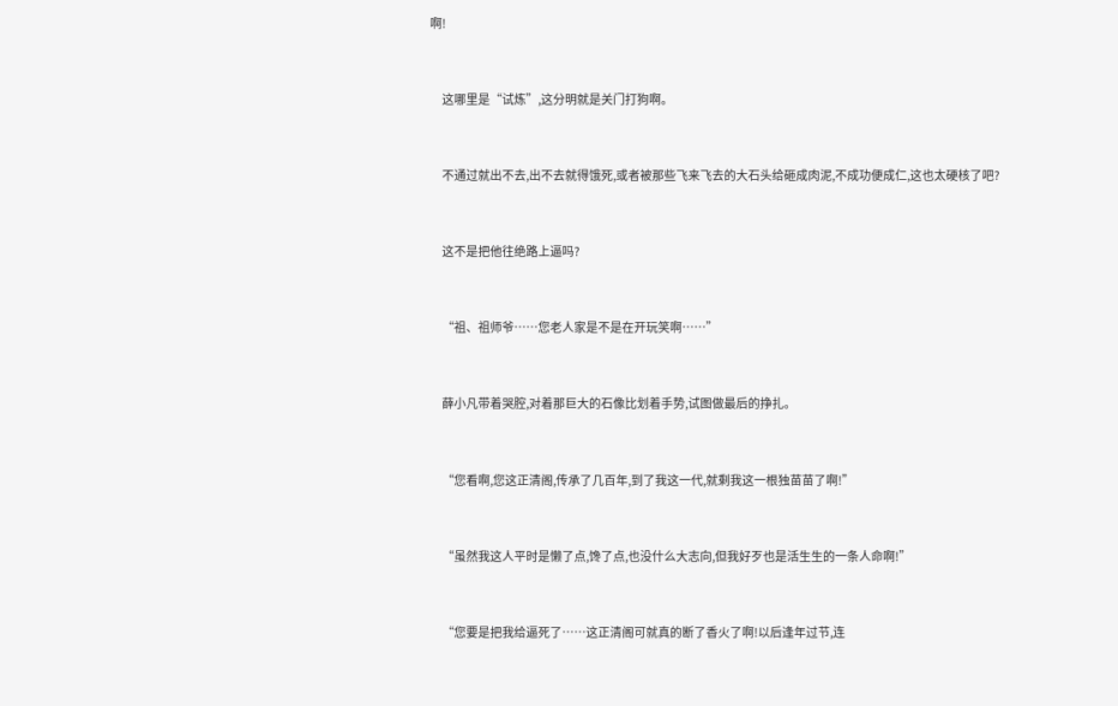啊!


    这哪里是“试炼”,这分明就是关门打狗啊。


    不通过就出不去,出不去就得饿死,或者被那些飞来飞去的大石头给砸成肉泥,不成功便成仁,这也太硬核了吧?


    这不是把他往绝路上逼吗?


    “祖、祖师爷……您老人家是不是在开玩笑啊……”


    薛小凡带着哭腔,对着那巨大的石像比划着手势,试图做最后的挣扎。


    “您看啊,您这正清阁,传承了几百年,到了我这一代,就剩我这一根独苗苗了啊!”


    “虽然我这人平时是懒了点,馋了点,也没什么大志向,但我好歹也是活生生的一条人命啊!”


    “您要是把我给逼死了……这正清阁可就真的断了香火了啊!以后逢年过节,连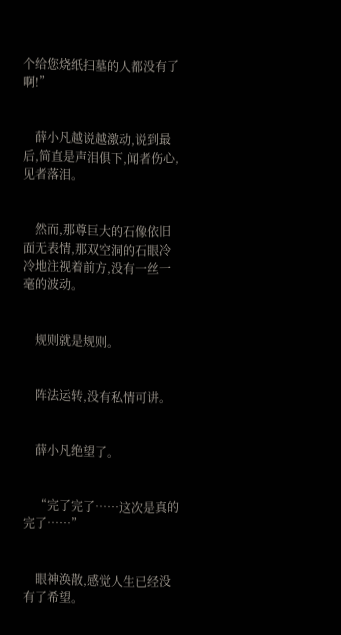个给您烧纸扫墓的人都没有了啊!”


    薛小凡越说越激动,说到最后,简直是声泪俱下,闻者伤心,见者落泪。


    然而,那尊巨大的石像依旧面无表情,那双空洞的石眼冷冷地注视着前方,没有一丝一毫的波动。


    规则就是规则。


    阵法运转,没有私情可讲。


    薛小凡绝望了。


    “完了完了……这次是真的完了……”


    眼神涣散,感觉人生已经没有了希望。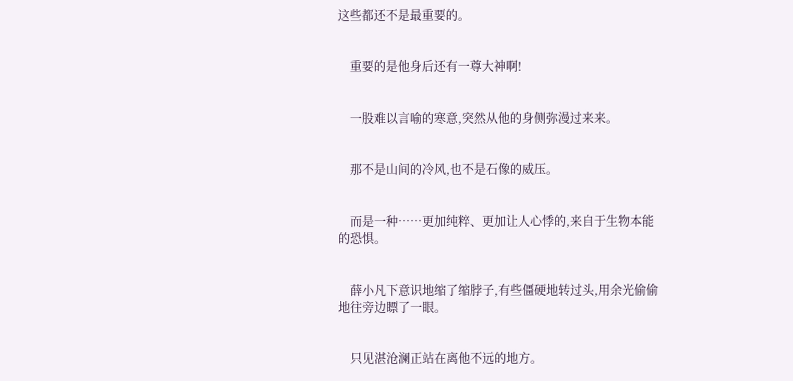这些都还不是最重要的。


    重要的是他身后还有一尊大神啊!


    一股难以言喻的寒意,突然从他的身侧弥漫过来来。


    那不是山间的冷风,也不是石像的威压。


    而是一种……更加纯粹、更加让人心悸的,来自于生物本能的恐惧。


    薛小凡下意识地缩了缩脖子,有些僵硬地转过头,用余光偷偷地往旁边瞟了一眼。


    只见湛沧澜正站在离他不远的地方。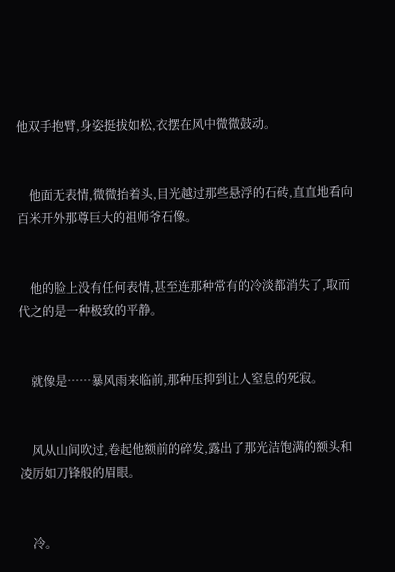他双手抱臂,身姿挺拔如松,衣摆在风中微微鼓动。


    他面无表情,微微抬着头,目光越过那些悬浮的石砖,直直地看向百米开外那尊巨大的祖师爷石像。


    他的脸上没有任何表情,甚至连那种常有的冷淡都消失了,取而代之的是一种极致的平静。


    就像是……暴风雨来临前,那种压抑到让人窒息的死寂。


    风从山间吹过,卷起他额前的碎发,露出了那光洁饱满的额头和凌厉如刀锋般的眉眼。


    冷。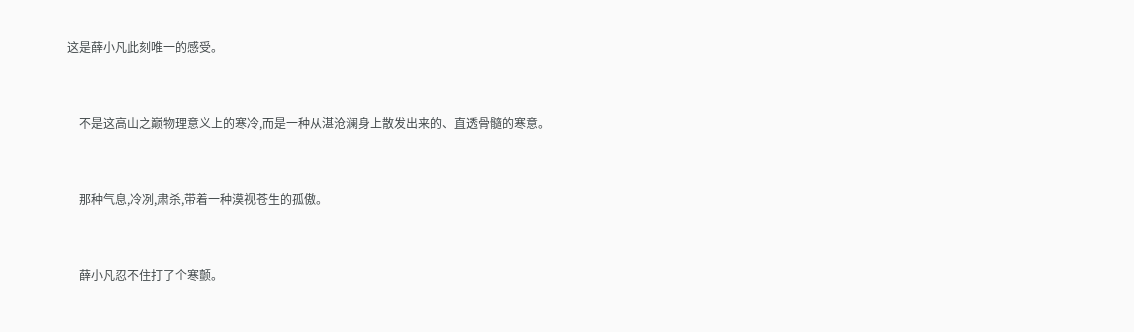这是薛小凡此刻唯一的感受。


    不是这高山之巅物理意义上的寒冷,而是一种从湛沧澜身上散发出来的、直透骨髓的寒意。


    那种气息,冷冽,肃杀,带着一种漠视苍生的孤傲。


    薛小凡忍不住打了个寒颤。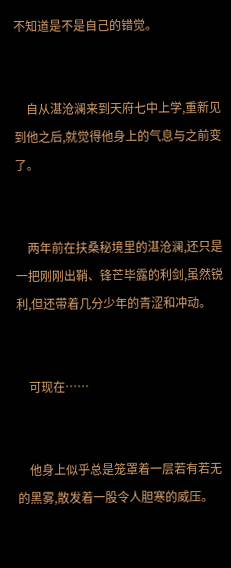不知道是不是自己的错觉。


    自从湛沧澜来到天府七中上学,重新见到他之后,就觉得他身上的气息与之前变了。


    两年前在扶桑秘境里的湛沧澜,还只是一把刚刚出鞘、锋芒毕露的利剑,虽然锐利,但还带着几分少年的青涩和冲动。


    可现在……


    他身上似乎总是笼罩着一层若有若无的黑雾,散发着一股令人胆寒的威压。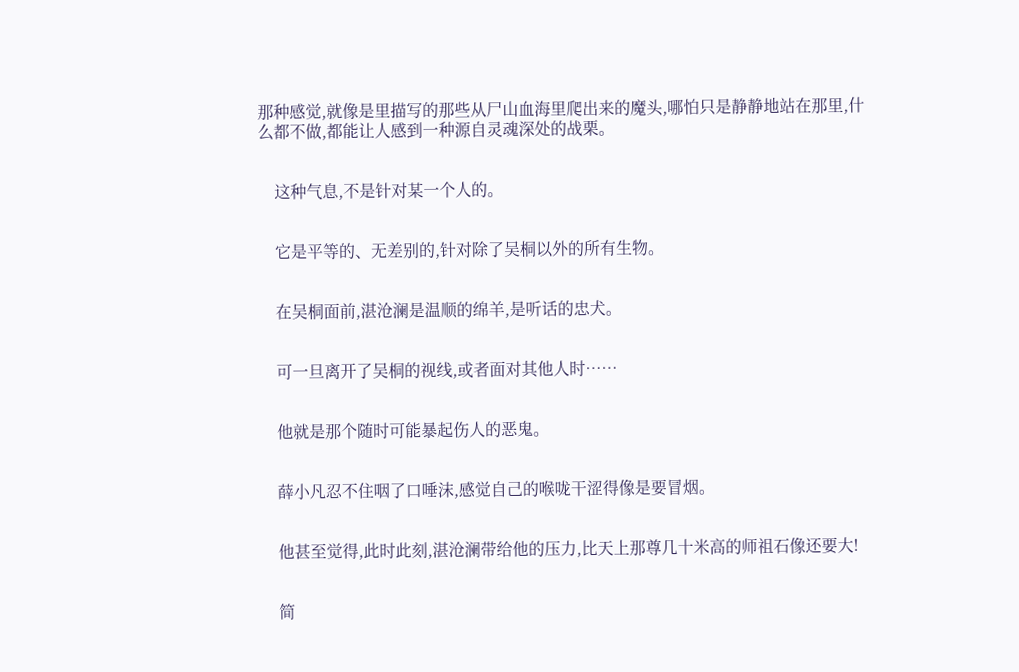那种感觉,就像是里描写的那些从尸山血海里爬出来的魔头,哪怕只是静静地站在那里,什么都不做,都能让人感到一种源自灵魂深处的战栗。


    这种气息,不是针对某一个人的。


    它是平等的、无差别的,针对除了吴桐以外的所有生物。


    在吴桐面前,湛沧澜是温顺的绵羊,是听话的忠犬。


    可一旦离开了吴桐的视线,或者面对其他人时……


    他就是那个随时可能暴起伤人的恶鬼。


    薛小凡忍不住咽了口唾沫,感觉自己的喉咙干涩得像是要冒烟。


    他甚至觉得,此时此刻,湛沧澜带给他的压力,比天上那尊几十米高的师祖石像还要大!


    简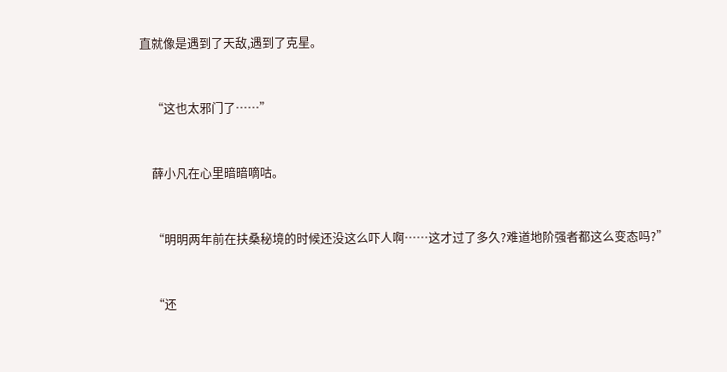直就像是遇到了天敌,遇到了克星。


    “这也太邪门了……”


    薛小凡在心里暗暗嘀咕。


    “明明两年前在扶桑秘境的时候还没这么吓人啊……这才过了多久?难道地阶强者都这么变态吗?”


    “还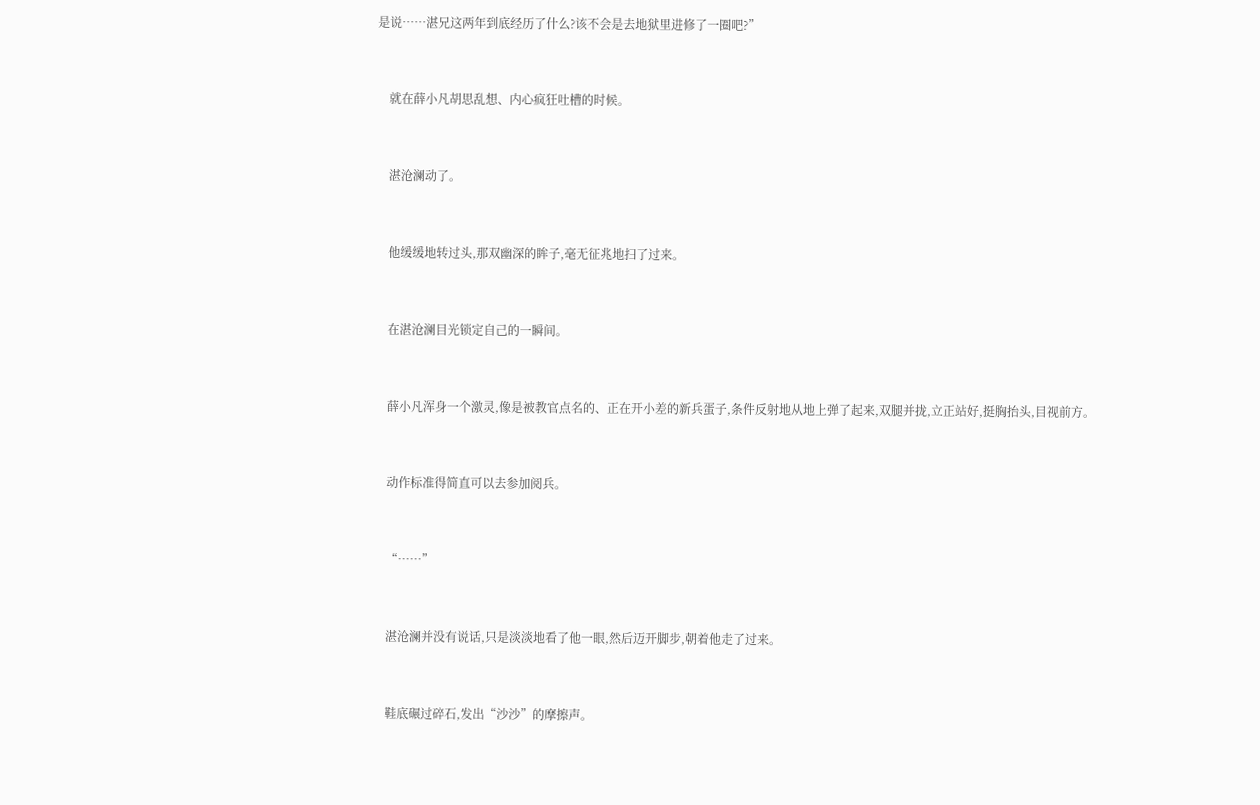是说……湛兄这两年到底经历了什么?该不会是去地狱里进修了一圈吧?”


    就在薛小凡胡思乱想、内心疯狂吐槽的时候。


    湛沧澜动了。


    他缓缓地转过头,那双幽深的眸子,毫无征兆地扫了过来。


    在湛沧澜目光锁定自己的一瞬间。


    薛小凡浑身一个激灵,像是被教官点名的、正在开小差的新兵蛋子,条件反射地从地上弹了起来,双腿并拢,立正站好,挺胸抬头,目视前方。


    动作标准得简直可以去参加阅兵。


    “……”


    湛沧澜并没有说话,只是淡淡地看了他一眼,然后迈开脚步,朝着他走了过来。


    鞋底碾过碎石,发出“沙沙”的摩擦声。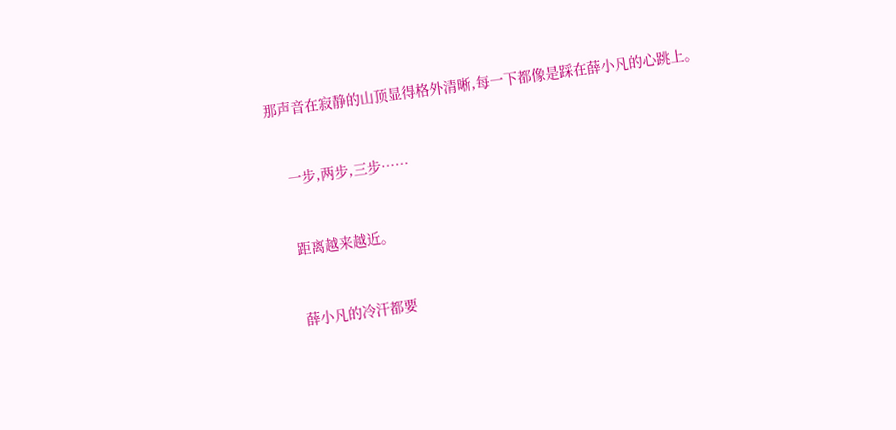那声音在寂静的山顶显得格外清晰,每一下都像是踩在薛小凡的心跳上。


    一步,两步,三步……


    距离越来越近。


    薛小凡的冷汗都要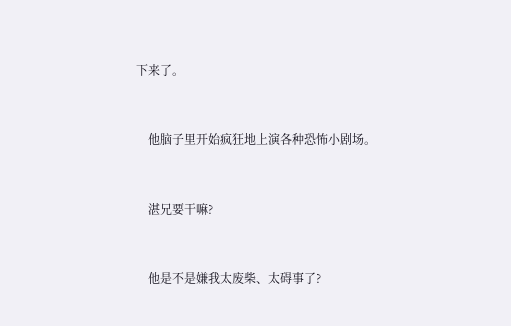下来了。


    他脑子里开始疯狂地上演各种恐怖小剧场。


    湛兄要干嘛?


    他是不是嫌我太废柴、太碍事了?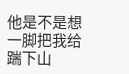他是不是想一脚把我给踹下山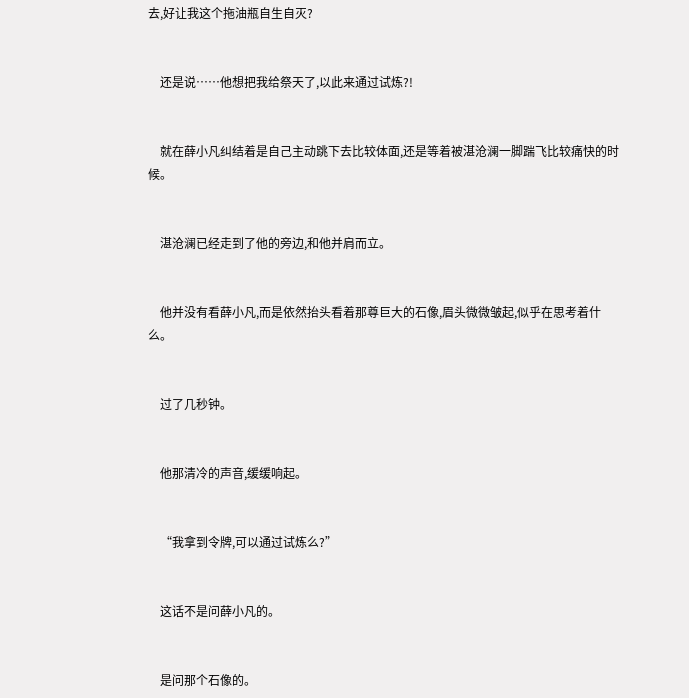去,好让我这个拖油瓶自生自灭?


    还是说……他想把我给祭天了,以此来通过试炼?!


    就在薛小凡纠结着是自己主动跳下去比较体面,还是等着被湛沧澜一脚踹飞比较痛快的时候。


    湛沧澜已经走到了他的旁边,和他并肩而立。


    他并没有看薛小凡,而是依然抬头看着那尊巨大的石像,眉头微微皱起,似乎在思考着什么。


    过了几秒钟。


    他那清冷的声音,缓缓响起。


    “我拿到令牌,可以通过试炼么?”


    这话不是问薛小凡的。


    是问那个石像的。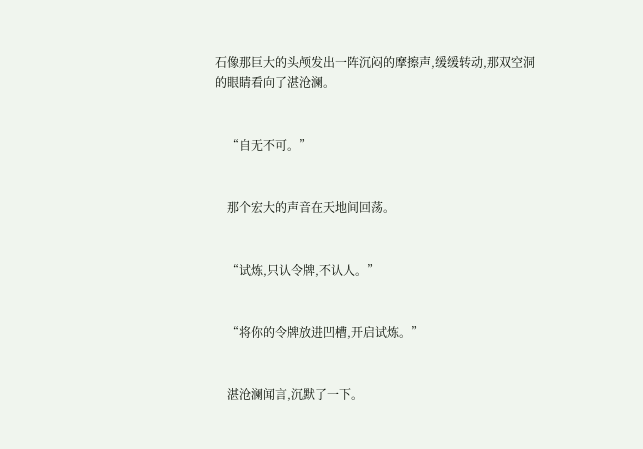石像那巨大的头颅发出一阵沉闷的摩擦声,缓缓转动,那双空洞的眼睛看向了湛沧澜。


    “自无不可。”


    那个宏大的声音在天地间回荡。


    “试炼,只认令牌,不认人。”


    “将你的令牌放进凹槽,开启试炼。”


    湛沧澜闻言,沉默了一下。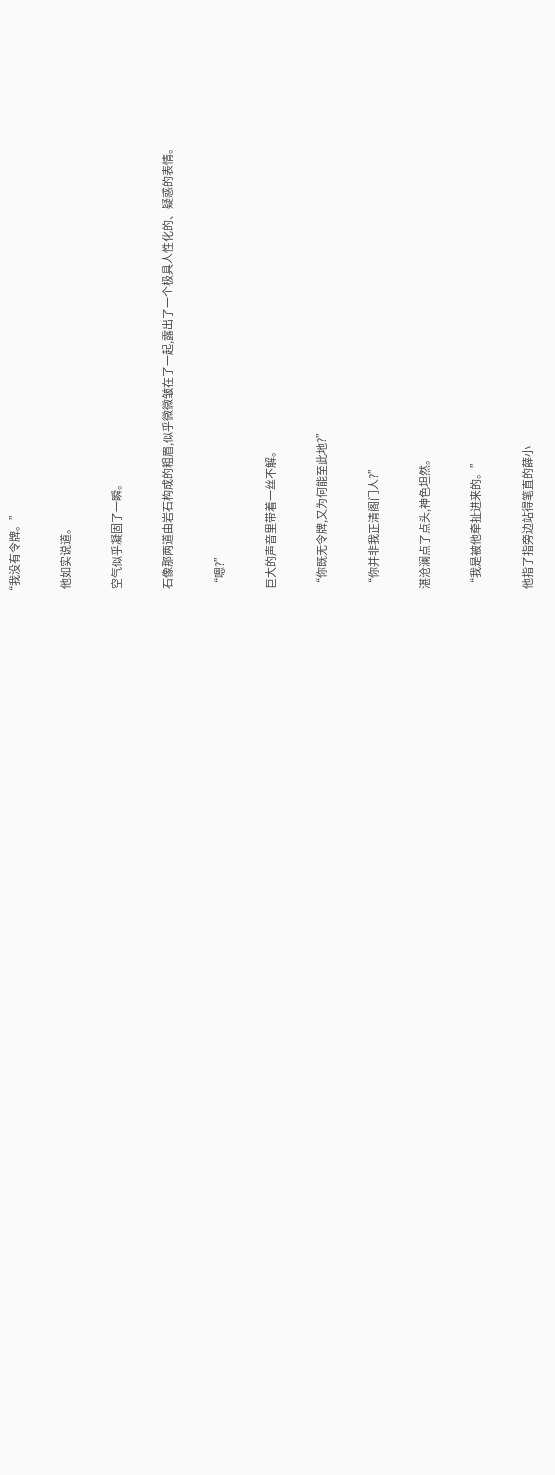“我没有令牌。”


    他如实说道。


    空气似乎凝固了一瞬。


    石像那两道由岩石构成的粗眉,似乎微微皱在了一起,露出了一个极具人性化的、疑惑的表情。


    “嗯?”


    巨大的声音里带着一丝不解。


    “你既无令牌,又为何能至此地?”


    “你并非我正清阁门人?”


    湛沧澜点了点头,神色坦然。


    “我是被他牵扯进来的。”


    他指了指旁边站得笔直的薛小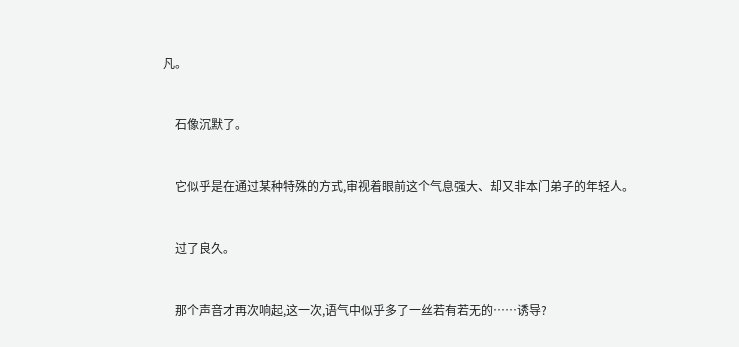凡。


    石像沉默了。


    它似乎是在通过某种特殊的方式,审视着眼前这个气息强大、却又非本门弟子的年轻人。


    过了良久。


    那个声音才再次响起,这一次,语气中似乎多了一丝若有若无的……诱导?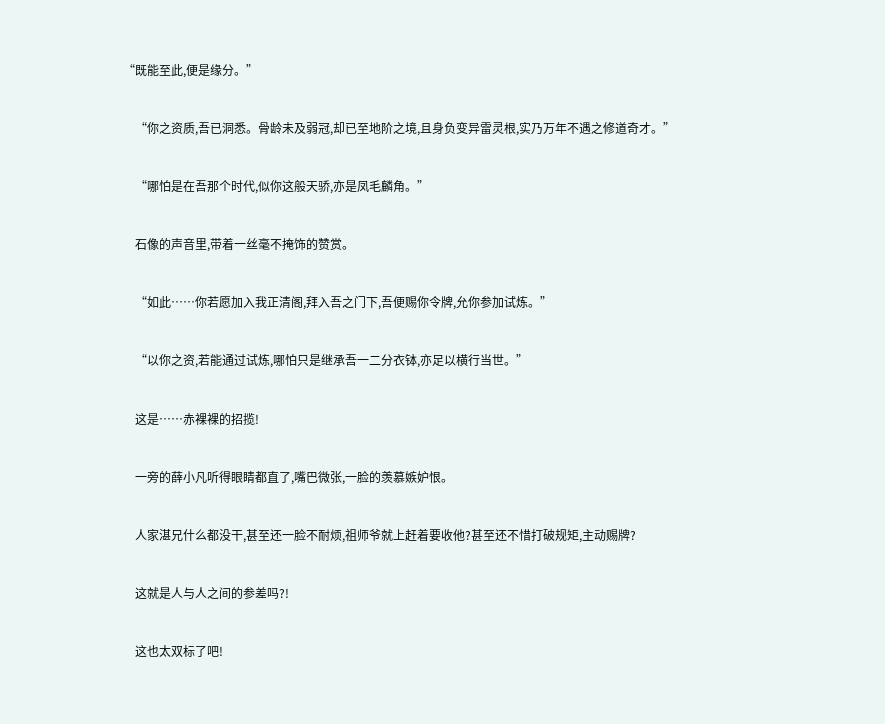“既能至此,便是缘分。”


    “你之资质,吾已洞悉。骨龄未及弱冠,却已至地阶之境,且身负变异雷灵根,实乃万年不遇之修道奇才。”


    “哪怕是在吾那个时代,似你这般天骄,亦是凤毛麟角。”


    石像的声音里,带着一丝毫不掩饰的赞赏。


    “如此……你若愿加入我正清阁,拜入吾之门下,吾便赐你令牌,允你参加试炼。”


    “以你之资,若能通过试炼,哪怕只是继承吾一二分衣钵,亦足以横行当世。”


    这是……赤裸裸的招揽!


    一旁的薛小凡听得眼睛都直了,嘴巴微张,一脸的羡慕嫉妒恨。


    人家湛兄什么都没干,甚至还一脸不耐烦,祖师爷就上赶着要收他?甚至还不惜打破规矩,主动赐牌?


    这就是人与人之间的参差吗?!


    这也太双标了吧!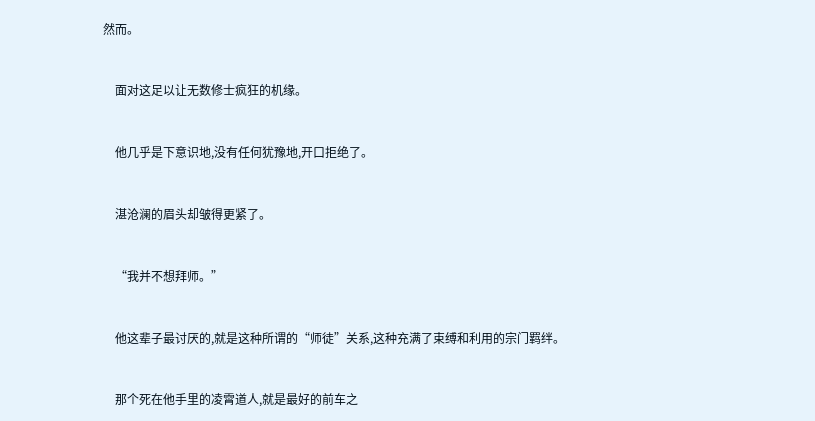然而。


    面对这足以让无数修士疯狂的机缘。


    他几乎是下意识地,没有任何犹豫地,开口拒绝了。


    湛沧澜的眉头却皱得更紧了。


    “我并不想拜师。”


    他这辈子最讨厌的,就是这种所谓的“师徒”关系,这种充满了束缚和利用的宗门羁绊。


    那个死在他手里的凌霄道人,就是最好的前车之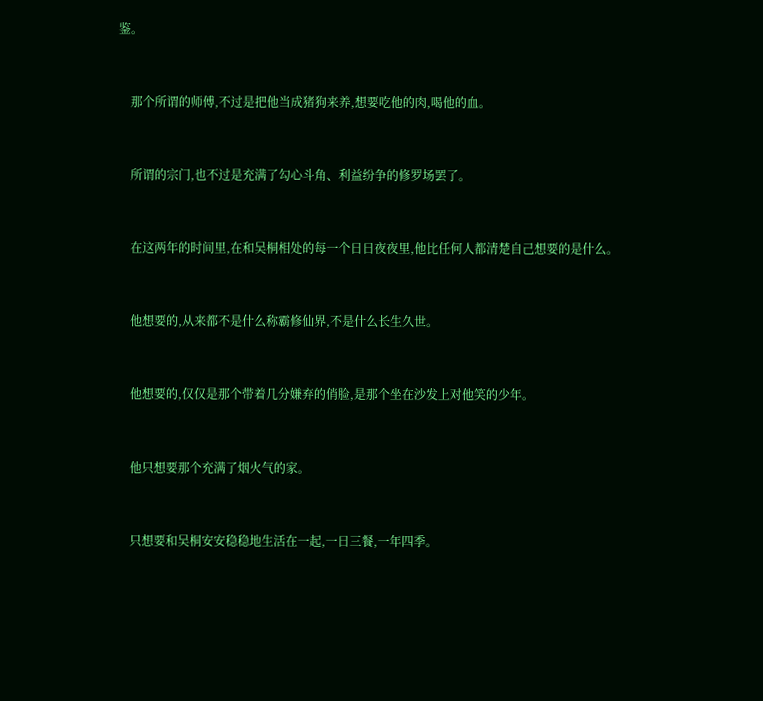鉴。


    那个所谓的师傅,不过是把他当成猪狗来养,想要吃他的肉,喝他的血。


    所谓的宗门,也不过是充满了勾心斗角、利益纷争的修罗场罢了。


    在这两年的时间里,在和吴桐相处的每一个日日夜夜里,他比任何人都清楚自己想要的是什么。


    他想要的,从来都不是什么称霸修仙界,不是什么长生久世。


    他想要的,仅仅是那个带着几分嫌弃的俏脸,是那个坐在沙发上对他笑的少年。


    他只想要那个充满了烟火气的家。


    只想要和吴桐安安稳稳地生活在一起,一日三餐,一年四季。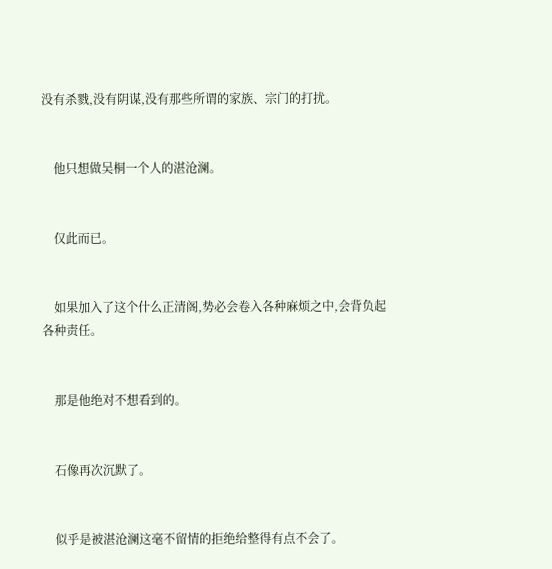没有杀戮,没有阴谋,没有那些所谓的家族、宗门的打扰。


    他只想做吴桐一个人的湛沧澜。


    仅此而已。


    如果加入了这个什么正清阁,势必会卷入各种麻烦之中,会背负起各种责任。


    那是他绝对不想看到的。


    石像再次沉默了。


    似乎是被湛沧澜这毫不留情的拒绝给整得有点不会了。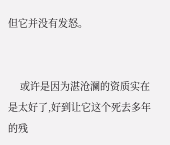但它并没有发怒。


    或许是因为湛沧澜的资质实在是太好了,好到让它这个死去多年的残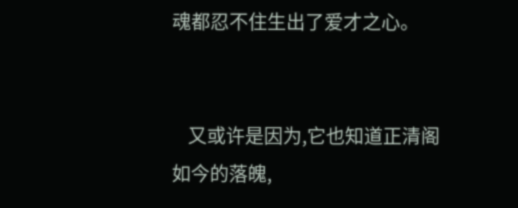魂都忍不住生出了爱才之心。


    又或许是因为,它也知道正清阁如今的落魄,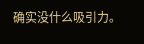确实没什么吸引力。